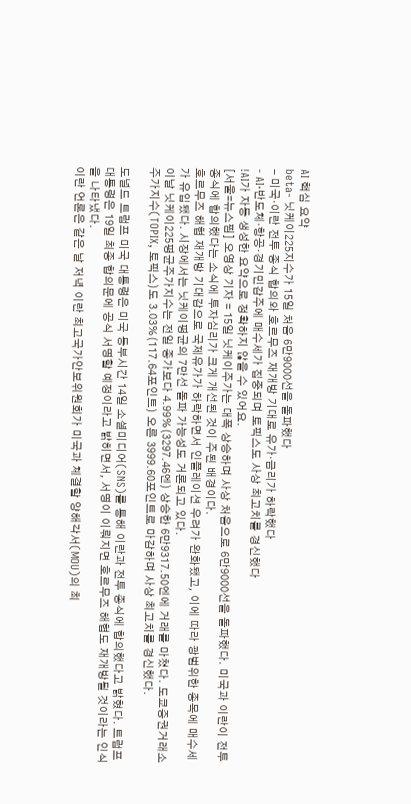AI 핵심 요약
beta- 닛케이225지수가 15일 처음 6만9000선을 돌파했다
- 미국·이란 전투 종식 합의와 호르무즈 재개방 기대로 유가·금리가 하락했다
- AI·반도체·항공·경기민감주에 매수세가 집중되며 토픽스도 사상 최고치를 경신했다
!AI가 자동 생성한 요약으로 정확하지 않을 수 있어요.
[서울=뉴스핌] 오영상 기자 = 15일 닛케이주가는 대폭 상승하며 사상 처음으로 6만9000선을 돌파했다. 미국과 이란이 전투 종식에 합의했다는 소식에 투자심리가 크게 개선된 것이 주된 배경이다.
호르무즈 해협 재개방 기대감으로 국제유가가 하락하면서 인플레이션 우려가 완화됐고, 이에 따라 광범위한 종목에 매수세가 유입됐다. 시장에서는 닛케이평균의 7만선 돌파 가능성도 거론되고 있다.
이날 닛케이225평균주가지수는 전일 종가보다 4.99%(3297.46엔) 상승한 6만9317.50엔에 거래를 마쳤다. 도쿄증권거래소주가지수(TOPIX, 토픽스)도 3.03%(117.64포인트) 오른 3999.60포인트로 마감하며 사상 최고치를 경신했다.

도널드 트럼프 미국 대통령은 미국 동부시간 14일 소셜미디어(SNS)를 통해 이란과 전투 종식에 합의했다고 밝혔다. 트럼프 대통령은 19일 최종 합의문에 공식 서명할 예정이라고 밝히면서, 서명이 이뤄지면 호르무즈 해협도 재개방될 것이라는 인식을 나타냈다.
이란 언론은 같은 날 저녁 이란 최고국가안보위원회가 미국과 체결할 양해각서(MOU)의 최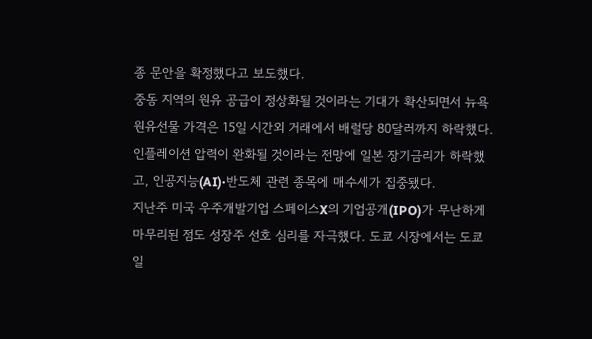종 문안을 확정했다고 보도했다.
중동 지역의 원유 공급이 정상화될 것이라는 기대가 확산되면서 뉴욕 원유선물 가격은 15일 시간외 거래에서 배럴당 80달러까지 하락했다. 인플레이션 압력이 완화될 것이라는 전망에 일본 장기금리가 하락했고, 인공지능(AI)·반도체 관련 종목에 매수세가 집중됐다.
지난주 미국 우주개발기업 스페이스X의 기업공개(IPO)가 무난하게 마무리된 점도 성장주 선호 심리를 자극했다. 도쿄 시장에서는 도쿄일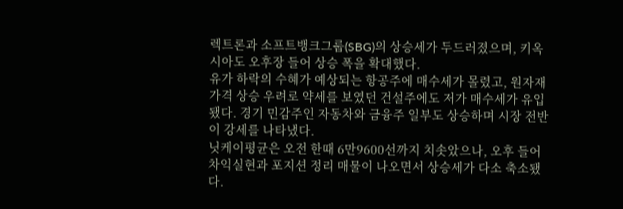렉트론과 소프트뱅크그룹(SBG)의 상승세가 두드러졌으며, 키옥시아도 오후장 들어 상승 폭을 확대했다.
유가 하락의 수혜가 예상되는 항공주에 매수세가 몰렸고, 원자재 가격 상승 우려로 약세를 보였던 건설주에도 저가 매수세가 유입됐다. 경기 민감주인 자동차와 금융주 일부도 상승하며 시장 전반이 강세를 나타냈다.
닛케이평균은 오전 한때 6만9600선까지 치솟았으나, 오후 들어 차익실현과 포지션 정리 매물이 나오면서 상승세가 다소 축소됐다.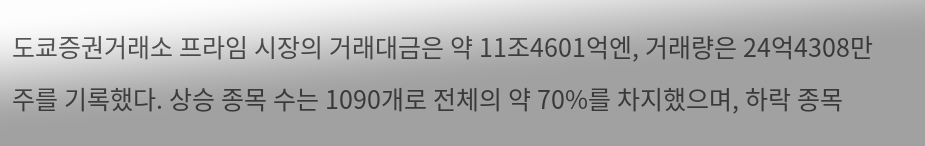도쿄증권거래소 프라임 시장의 거래대금은 약 11조4601억엔, 거래량은 24억4308만주를 기록했다. 상승 종목 수는 1090개로 전체의 약 70%를 차지했으며, 하락 종목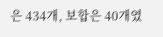은 434개, 보합은 40개였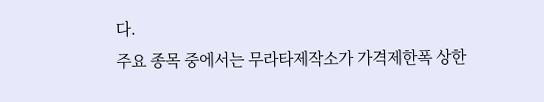다.
주요 종목 중에서는 무라타제작소가 가격제한폭 상한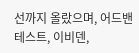선까지 올랐으며, 어드밴테스트, 이비덴,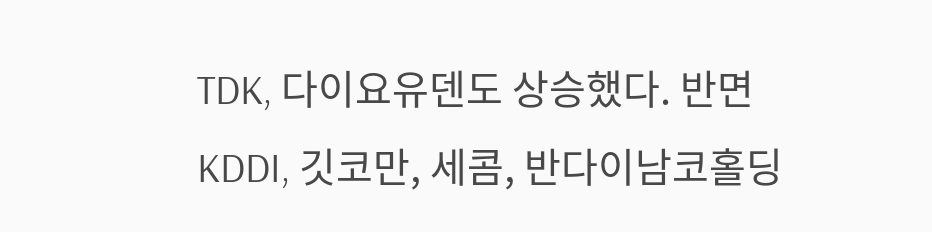TDK, 다이요유덴도 상승했다. 반면 KDDI, 깃코만, 세콤, 반다이남코홀딩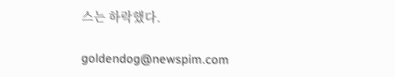스는 하락했다.

goldendog@newspim.com